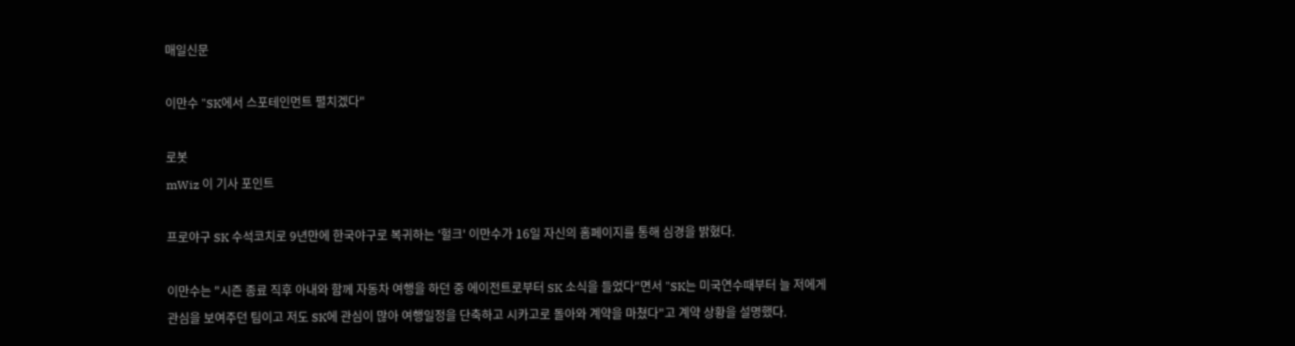매일신문

이만수 "SK에서 스포테인먼트 펼치겠다"

로봇
mWiz 이 기사 포인트

프로야구 SK 수석코치로 9년만에 한국야구로 복귀하는 '헐크' 이만수가 16일 자신의 홈페이지를 통해 심경을 밝혔다.

이만수는 "시즌 종료 직후 아내와 함께 자동차 여행을 하던 중 에이전트로부터 SK 소식을 들었다"면서 "SK는 미국연수때부터 늘 저에게 관심을 보여주던 팀이고 저도 SK에 관심이 많아 여행일정을 단축하고 시카고로 돌아와 계약을 마쳤다"고 계약 상황을 설명했다.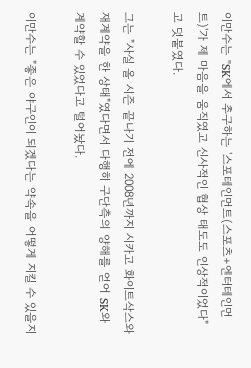이만수는 "SK에서 추구하는 '스포테인먼트(스포츠+엔터테인먼트)'가 제 마음을 움직였고 신사적인 협상 태도도 인상적이었다"고 덧붙였다.

그는 "사실 올 시즌 끝나기 전에 2008년까지 시카고 화이트삭스와 재계약을 한 상태"였다면서 다행히 구단측의 양해를 얻어 SK와 계약할 수 있었다고 털어놨다.

이만수는 "좋은 야구인이 되겠다는 약속을 어떻게 지킬 수 있을지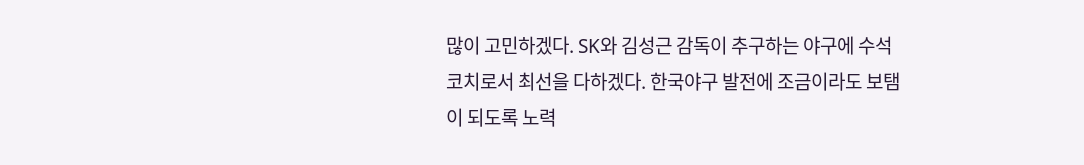많이 고민하겠다. SK와 김성근 감독이 추구하는 야구에 수석코치로서 최선을 다하겠다. 한국야구 발전에 조금이라도 보탬이 되도록 노력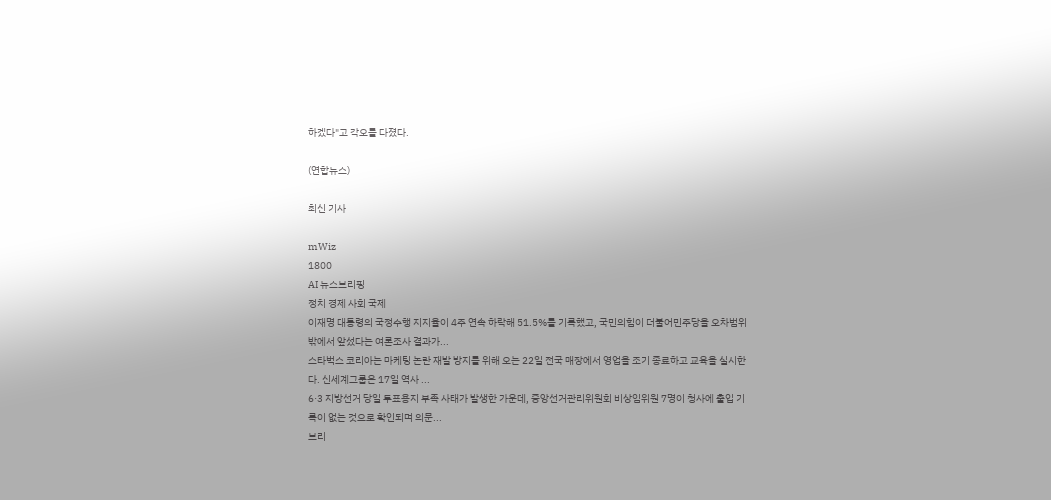하겠다"고 각오를 다졌다.

(연합뉴스)

최신 기사

mWiz
1800
AI 뉴스브리핑
정치 경제 사회 국제
이재명 대통령의 국정수행 지지율이 4주 연속 하락해 51.5%를 기록했고, 국민의힘이 더불어민주당을 오차범위 밖에서 앞섰다는 여론조사 결과가...
스타벅스 코리아는 마케팅 논란 재발 방지를 위해 오는 22일 전국 매장에서 영업을 조기 종료하고 교육을 실시한다. 신세계그룹은 17일 역사 ...
6·3 지방선거 당일 투표용지 부족 사태가 발생한 가운데, 중앙선거관리위원회 비상임위원 7명이 청사에 출입 기록이 없는 것으로 확인되며 의문...
브리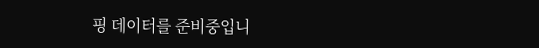핑 데이터를 준비중입니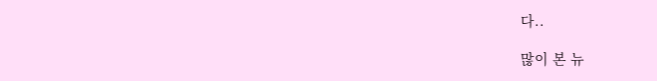다..

많이 본 뉴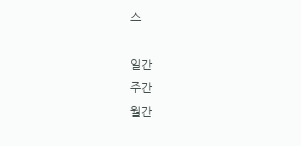스

일간
주간
월간